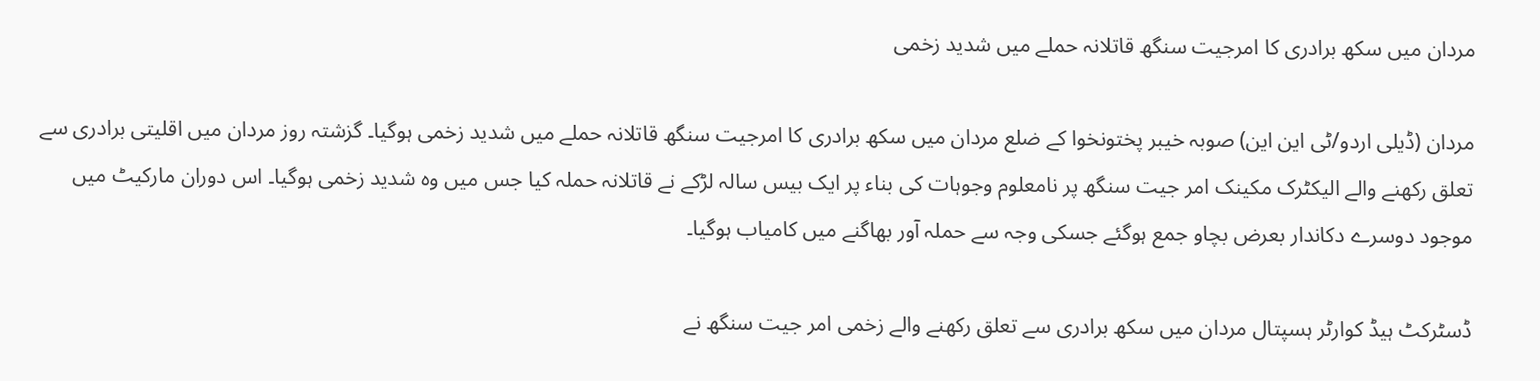مردان میں سکھ برادری کا امرجیت سنگھ قاتلانہ حملے میں شدید زخمی

مردان (ڈیلی اردو/ٹی این این) صوبہ خیبر پختونخوا کے ضلع مردان میں سکھ برادری کا امرجیت سنگھ قاتلانہ حملے میں شدید زخمی ہوگیا۔ گزشتہ روز مردان میں اقلیتی برادری سے تعلق رکھنے والے الیکٹرک مکینک امر جیت سنگھ پر نامعلوم وجوہات کی بناء پر ایک بیس سالہ لڑکے نے قاتلانہ حملہ کیا جس میں وہ شدید زخمی ہوگیا۔ اس دوران مارکیٹ میں موجود دوسرے دکاندار بعرض بچاو جمع ہوگئے جسکی وجہ سے حملہ آور بھاگنے میں کامیاب ہوگیا۔

ڈسٹرکٹ ہیڈ کوارٹر ہسپتال مردان میں سکھ برادری سے تعلق رکھنے والے زخمی امر جیت سنگھ نے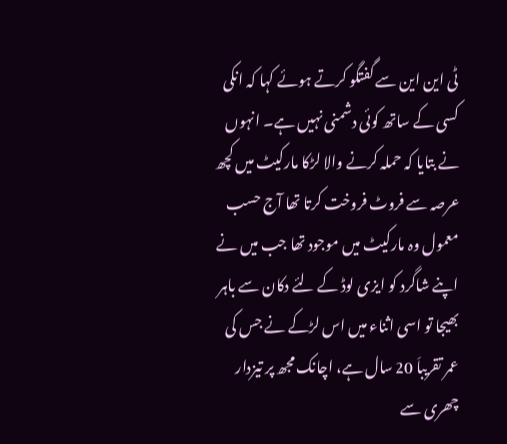ٹی این این سے گفتگو کرتے ہوئے کہا کہ انکی کسی کے ساتھ کوئی دشمنی نہیں ہے۔ انہوں نے بتایا کہ حملہ کرنے والا لڑکا مارکیٹ میں کچھ عرصہ سے فروٹ فروخت کرتا تھا آج حسب معمول وہ مارکیٹ میں موجود تھا جب میں نے اپنے شاگرد کو ایزی لوڈ کے لئے دکان سے باہر بھیجا تو اسی اثناء میں اس لڑکے نے جس کی عمر تقریباَ 20 سال ہے، اچانک مجھ پر تیزدار چھری سے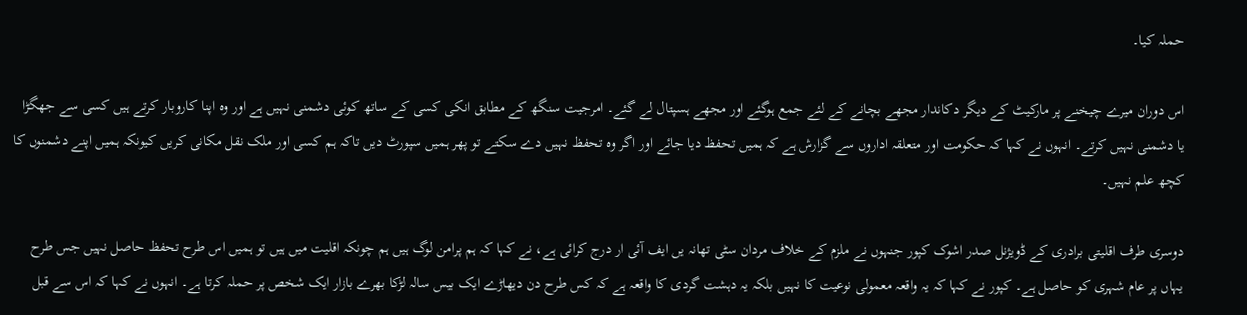حملہ کیا۔

اس دوران میرے چیخنے پر مارکیٹ کے دیگر دکاندار مجھے بچانے کے لئے جمع ہوگئے اور مجھے ہسپتال لے گئے۔ امرجیت سنگھ کے مطابق انکی کسی کے ساتھ کوئی دشمنی نہیں ہے اور وہ اپنا کاروبار کرتے ہیں کسی سے جھگڑا یا دشمنی نہیں کرتے۔ انہوں نے کہا کہ حکومت اور متعلقہ اداروں سے گزارش ہے کہ ہمیں تحفظ دیا جائے اور اگر وہ تحفظ نہیں دے سکتے تو پھر ہمیں سپورٹ دیں تاکہ ہم کسی اور ملک نقل مکانی کریں کیونکہ ہمیں اپنے دشمنوں کا کچھ علم نہیں۔

دوسری طرف اقلیتی برادری کے ڈویژنل صدر اشوک کپور جنہوں نے ملزم کے خلاف مردان سٹی تھانہ یں ایف آئی ار درج کرائی ہے، نے کہا کہ ہم پرامن لوگ ہیں ہم چونکہ اقلیت میں ہیں تو ہمیں اس طرح تحفظ حاصل نہیں جس طرح یہاں پر عام شہری کو حاصل ہے۔ کپور نے کہا کہ یہ واقعہ معمولی نوعیت کا نہیں بلکہ یہ دہشت گردی کا واقعہ ہے کہ کس طرح دن دیھاڑے ایک بیس سالہ لڑکا بھرے بازار ایک شخص پر حملہ کرتا ہے۔ انہوں نے کہا کہ اس سے قبل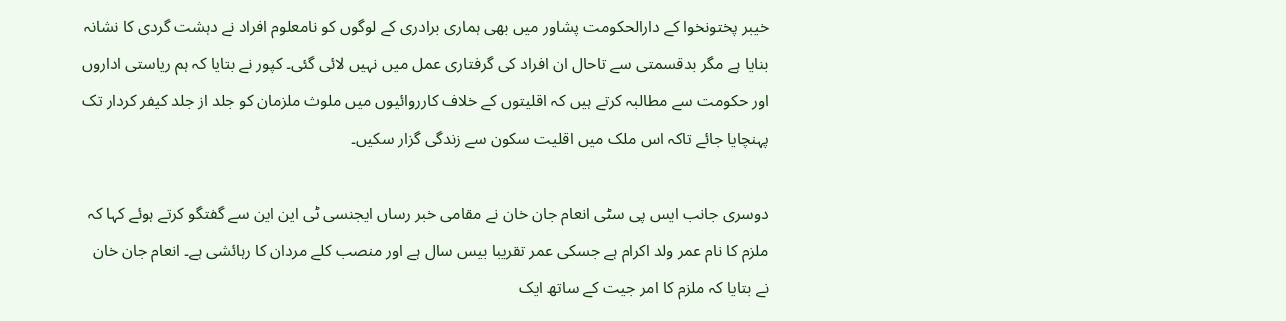خیبر پختونخوا کے دارالحکومت پشاور میں بھی ہماری برادری کے لوگوں کو نامعلوم افراد نے دہشت گردی کا نشانہ بنایا ہے مگر بدقسمتی سے تاحال ان افراد کی گرفتاری عمل میں نہیں لائی گئی۔ کپور نے بتایا کہ ہم ریاستی اداروں اور حکومت سے مطالبہ کرتے ہیں کہ اقلیتوں کے خلاف کارروائیوں میں ملوث ملزمان کو جلد از جلد کیفر کردار تک پہنچایا جائے تاکہ اس ملک میں اقلیت سکون سے زندگی گزار سکیں۔

دوسری جانب ایس پی سٹی انعام جان خان نے مقامی خبر رساں ایجنسی ٹی این این سے گفتگو کرتے ہوئے کہا کہ ملزم کا نام عمر ولد اکرام ہے جسکی عمر تقریبا بیس سال ہے اور منصب کلے مردان کا رہائشی ہے۔ انعام جان خان نے بتایا کہ ملزم کا امر جیت کے ساتھ ایک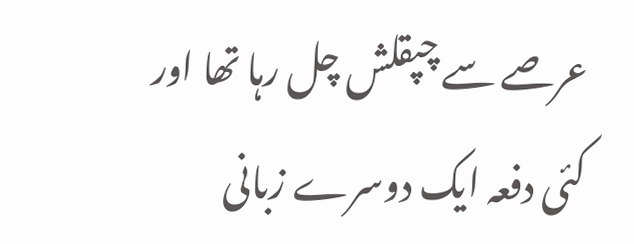عرصے سے چپقلش چل رہا تھا اور کئی دفعہ ایک دوسرے زبانی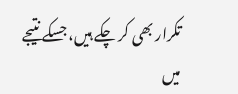تکرار بھی کر چکے ہیں، جسکے نتیجے میں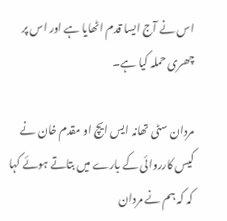اس نے آج ایسا قدم اٹھایا ہے اور اس پر چھری حملہ کیا ہے۔

مردان سٹی تھانہ ایس ایچ او مقدم خان نے کیس کارروائی کے بارے میں بتاتے ہوئے کہا کہ کہ ہم نے مردان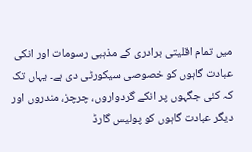میں تمام اقلیتی برادری کے مذہبی رسومات اور انکی عبادت گاہوں کو خصوصی سیکورٹی دی ہے۔ یہاں تک کہ کئی جگہوں پر انکے گردواروں، چرچز، مندروں اور دیگر عبادت گاہوں کو پولیس گارڈ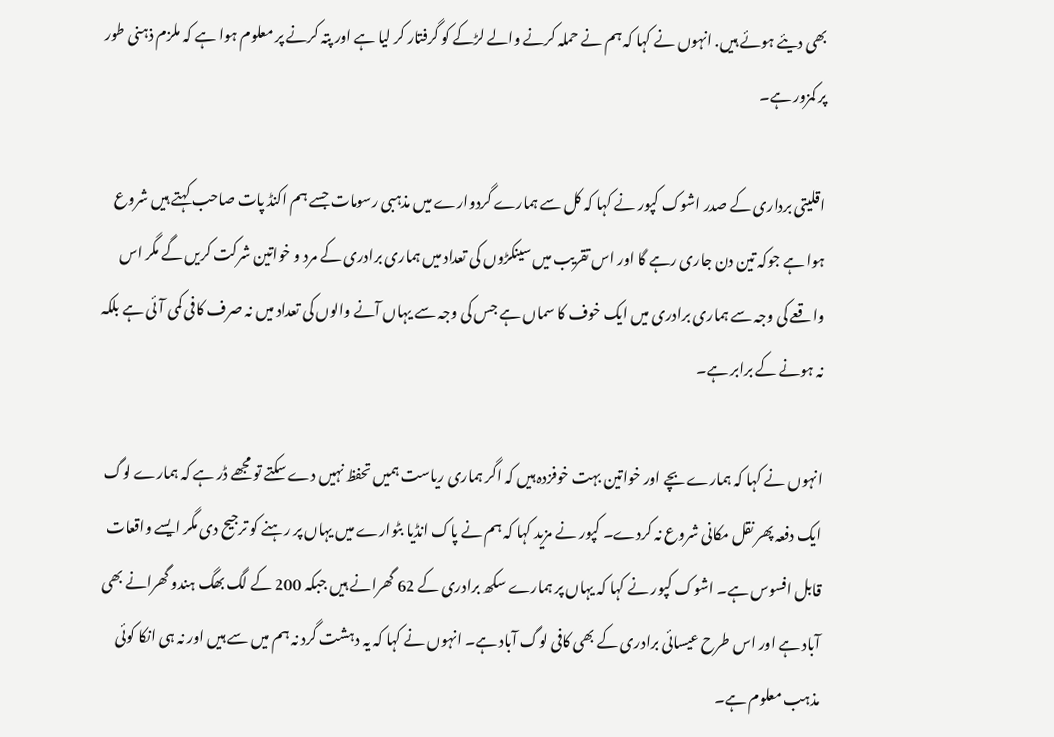بھی دیئے ہوئے ہیں. انہوں نے کہا کہ ہم نے حملہ کرنے والے لڑکے کو گرفتار کر لیا ہے اور پتہ کرنے پر معلوم ہوا ہے کہ ملزم ذہنی طور پر کمزور ہے۔

اقلیتی برداری کے صدر اشوک کپور نے کہا کہ کل سے ہمارے گردوارے میں مذہبی رسومات جسے ہم اکنڈ پات صاحب کہتے ہیں شروع ہوا ہے جوکہ تین دن جاری رہے گا اور اس تقریب میں سینکڑوں کی تعداد میں ہماری برادری کے مرد و خواتین شرکت کریں گے مگر اس واقعے کی وجہ سے ہماری برادری میں ایک خوف کا سماں ہے جس کی وجہ سے یہاں آنے والوں کی تعداد میں نہ صرف کافی کمی آئی ہے بلکہ نہ ہونے کے برابر ہے۔

انہوں نے کہا کہ ہمارے بچے اور خواتین بہت خوفزدہ ہیں کہ اگر ہماری ریاست ہمیں تحفظ نہیں دے سکتے تو مجھے ڈر ہے کہ ہمارے لوگ ایک دفعہ پھر نقل مکانی شروع نہ کردے۔ کپور نے مزید کہا کہ ہم نے پاک انڈیا بٹوارے میں یہاں پر رہنے کو ترجیح دی مگر ایسے واقعات قابل افسوس ہے۔ اشوک کپور نے کہا کہ یہاں پر ہمارے سکھ برادری کے 62 گھرانے ہیں جبکہ 200 کے لگ بھگ ہندو گھرانے بھی آباد ہے اور اس طرح عیسائی برادری کے بھی کافی لوگ آباد ہے۔ انہوں نے کہا کہ یہ دہشت گرد نہ ہم میں سے ہیں اور نہ ہی انکا کوئی مذہب معلوم ہے۔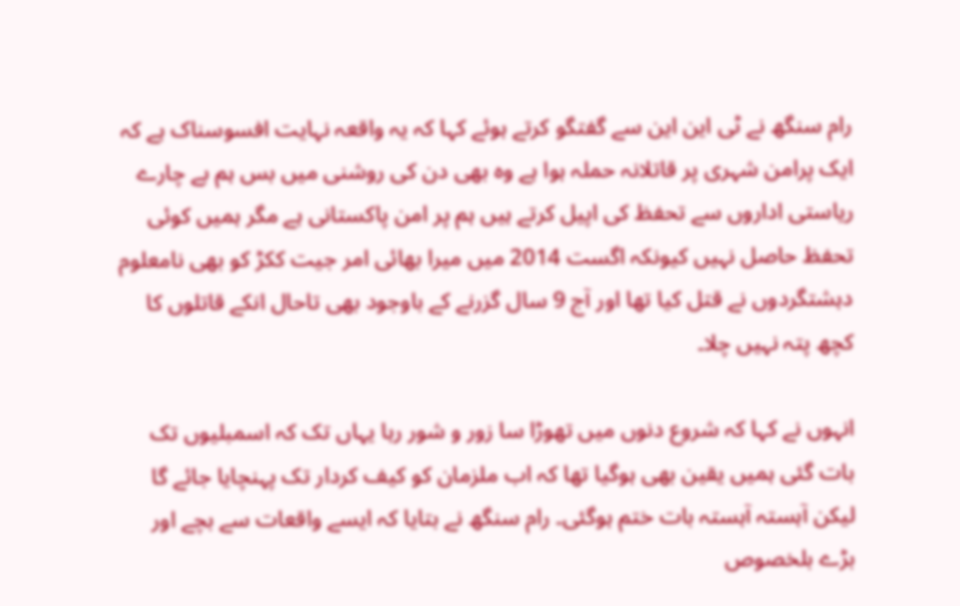رام سنگھ نے ٹی این این سے گفتگو کرتے ہوئے کہا کہ یہ واقعہ نہایت افسوسناک ہے کہ ایک پرامن شہری پر قاتلانہ حملہ ہوا ہے وہ بھی دن کی روشنی میں بس ہم بے چارے ریاستی اداروں سے تحفظ کی اپیل کرتے ہیں ہم پر امن پاکستانی ہے مگر ہمیں کوئی تحفظ حاصل نہیں کیونکہ اگست 2014 میں میرا بھائی امر جیت ککڑ کو بھی نامعلوم دہشتگردوں نے قتل کیا تھا اور آج 9 سال گزرنے کے باوجود بھی تاحال انکے قاتلوں کا کچھ پتہ نہیں چلا۔

انہوں نے کہا کہ شروع دنوں میں تھوڑا سا زور و شور رہا یہاں تک کہ اسمبلیوں تک بات گئی ہمیں یقین بھی ہوگیا تھا کہ اب ملزمان کو کیف کردار تک پہنچایا جائے گا لیکن آہستہ آہستہ بات ختم ہوگئی۔ رام سنگھ نے بتایا کہ ایسے واقعات سے بچے اور بڑے بلخصوص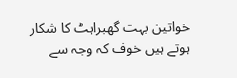خواتین بہت گھبراہٹ کا شکار ہوتے ہیں خوف کہ وجہ سے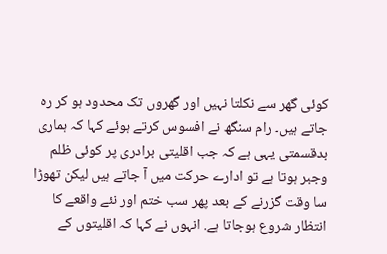کوئی گھر سے نکلتا نہیں اور گھروں تک محدود ہو کر رہ جاتے ہیں۔ رام سنگھ نے افسوس کرتے ہوئے کہا کہ ہماری بدقسمتی یہی ہے کہ جب اقلیتی برادری پر کوئی ظلم وجبر ہوتا ہے تو ادارے حرکت میں آ جاتے ہیں لیکن تھوڑا سا وقت گزرنے کے بعد پھر سب ختم اور نئے واقعے کا انتظار شروع ہوجاتا ہے. انہوں نے کہا کہ اقلیتوں کے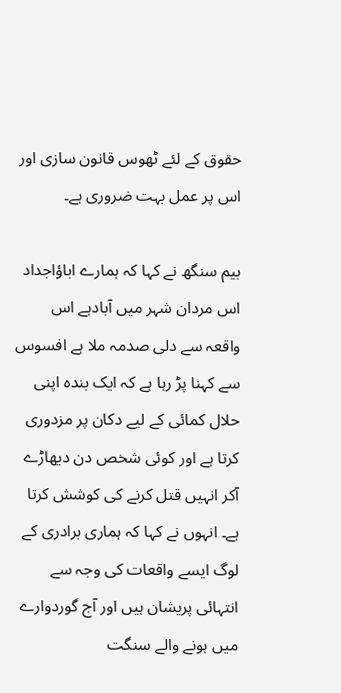حقوق کے لئے ٹھوس قانون سازی اور اس پر عمل بہت ضروری ہے۔

بیم سنگھ نے کہا کہ ہمارے اباؤاجداد اس مردان شہر میں آبادہے اس واقعہ سے دلی صدمہ ملا ہے افسوس سے کہنا پڑ رہا ہے کہ ایک بندہ اپنی حلال کمائی کے لیے دکان پر مزدوری کرتا ہے اور کوئی شخص دن دیھاڑے آکر انہیں قتل کرنے کی کوشش کرتا ہے۔ انہوں نے کہا کہ ہماری برادری کے لوگ ایسے واقعات کی وجہ سے انتہائی پریشان ہیں اور آج گوردوارے میں ہونے والے سنگت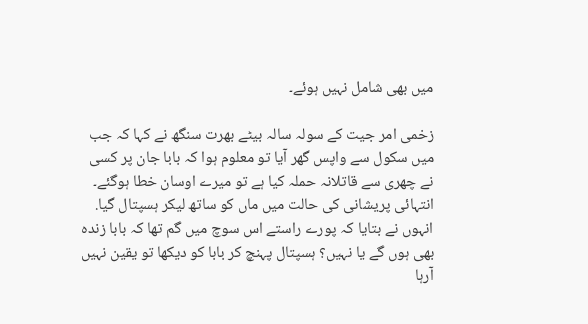میں بھی شامل نہیں ہوئے۔

زخمی امر جیت کے سولہ سالہ بیٹے بھرت سنگھ نے کہا کہ جب میں سکول سے واپس گھر آیا تو معلوم ہوا کہ بابا جان پر کسی نے چھری سے قاتلانہ حملہ کیا ہے تو میرے اوسان خطا ہوگئے۔ انتہائی پریشانی کی حالت میں ماں کو ساتھ لیکر ہسپتال گیا. انہوں نے بتایا کہ پورے راستے اس سوچ میں گم تھا کہ بابا زندہ بھی ہوں گے یا نہیں؟ ہسپتال پہنچ کر بابا کو دیکھا تو یقین نہیں آرہا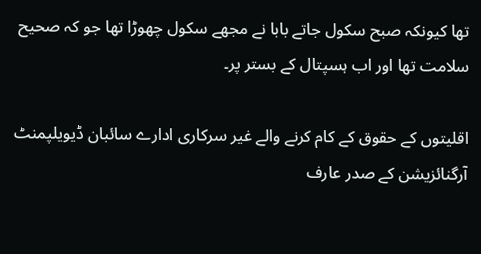تھا کیونکہ صبح سکول جاتے بابا نے مجھے سکول چھوڑا تھا جو کہ صحیح سلامت تھا اور اب ہسپتال کے بستر پر۔

اقلیتوں کے حقوق کے کام کرنے والے غیر سرکاری ادارے سائبان ڈیویلپمنٹ آرگنائزیشن کے صدر عارف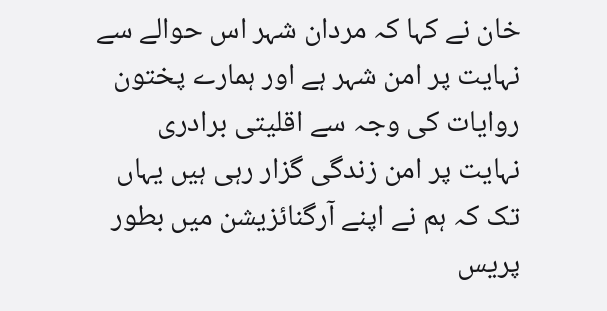خان نے کہا کہ مردان شہر اس حوالے سے نہایت پر امن شہر ہے اور ہمارے پختون روایات کی وجہ سے اقلیتی برادری نہایت پر امن زندگی گزار رہی ہیں یہاں تک کہ ہم نے اپنے آرگنائزیشن میں بطور پریس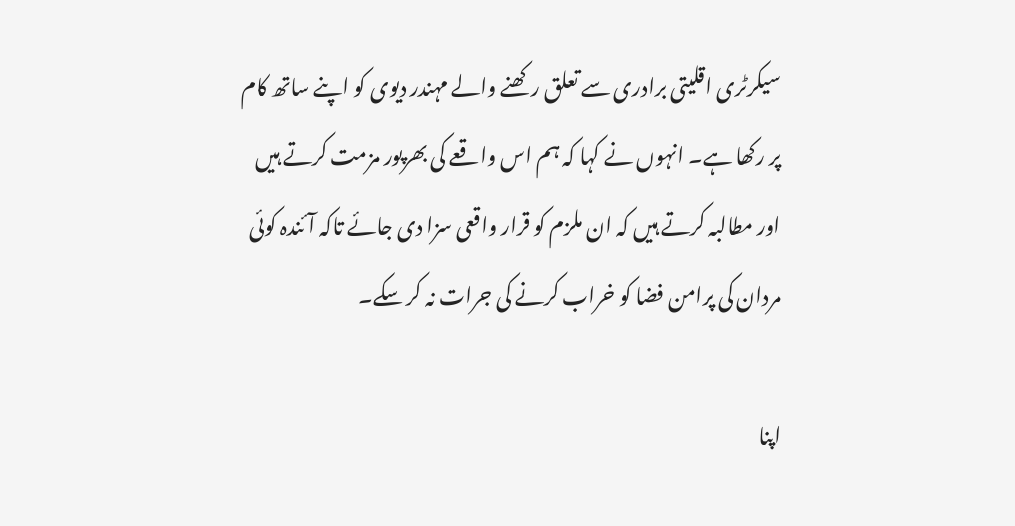سیکرٹری اقلیتی برادری سے تعلق رکھنے والے مہندر دیوی کو اپنے ساتھ کام پر رکھا ہے۔ انہوں نے کہا کہ ہم اس واقعے کی بھرپور مزمت کرتے ہیں اور مطالبہ کرتے ہیں کہ ان ملزم کو قرار واقعی سزا دی جائے تاکہ آئندہ کوئی مردان کی پرامن فضا کو خراب کرنے کی جرات نہ کر سکے۔

اپنا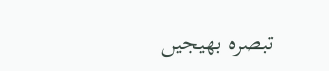تبصرہ بھیجیں